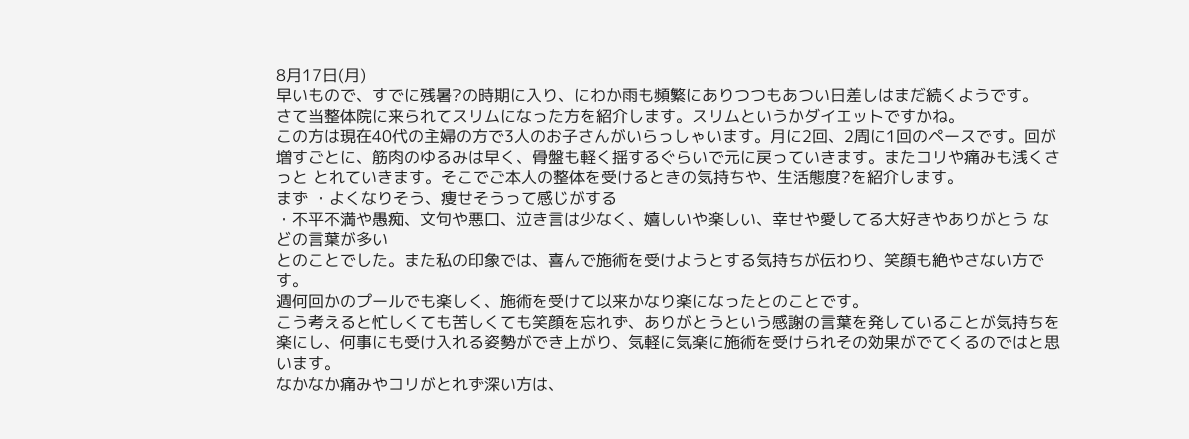8月17日(月)
早いもので、すでに残暑?の時期に入り、にわか雨も頻繁にありつつもあつい日差しはまだ続くようです。
さて当整体院に来られてスリムになった方を紹介します。スリムというかダイエットですかね。
この方は現在40代の主婦の方で3人のお子さんがいらっしゃいます。月に2回、2周に1回のペースです。回が増すごとに、筋肉のゆるみは早く、骨盤も軽く揺するぐらいで元に戻っていきます。またコリや痛みも浅くさっと とれていきます。そこでご本人の整体を受けるときの気持ちや、生活態度?を紹介します。
まず ・よくなりそう、痩せそうって感じがする
・不平不満や愚痴、文句や悪口、泣き言は少なく、嬉しいや楽しい、幸せや愛してる大好きやありがとう などの言葉が多い
とのことでした。また私の印象では、喜んで施術を受けようとする気持ちが伝わり、笑顔も絶やさない方です。
週何回かのプールでも楽しく、施術を受けて以来かなり楽になったとのことです。
こう考えると忙しくても苦しくても笑顔を忘れず、ありがとうという感謝の言葉を発していることが気持ちを楽にし、何事にも受け入れる姿勢ができ上がり、気軽に気楽に施術を受けられその効果がでてくるのではと思います。
なかなか痛みやコリがとれず深い方は、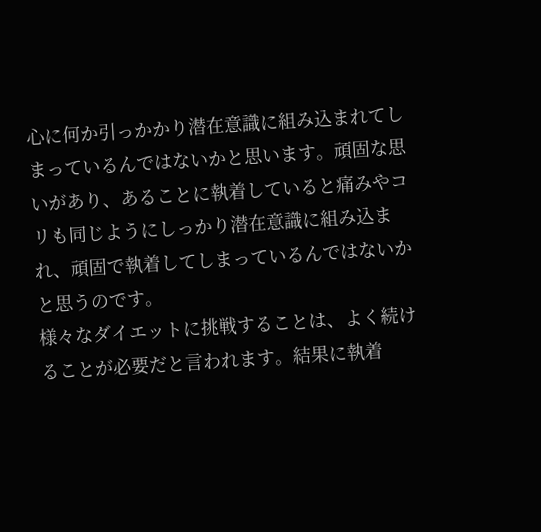心に何か引っかかり潜在意識に組み込まれてしまっているんではないかと思います。頑固な思いがあり、あることに執着していると痛みやコリも同じようにしっかり潜在意識に組み込まれ、頑固で執着してしまっているんではないかと思うのです。
様々なダイエットに挑戦することは、よく続けることが必要だと言われます。結果に執着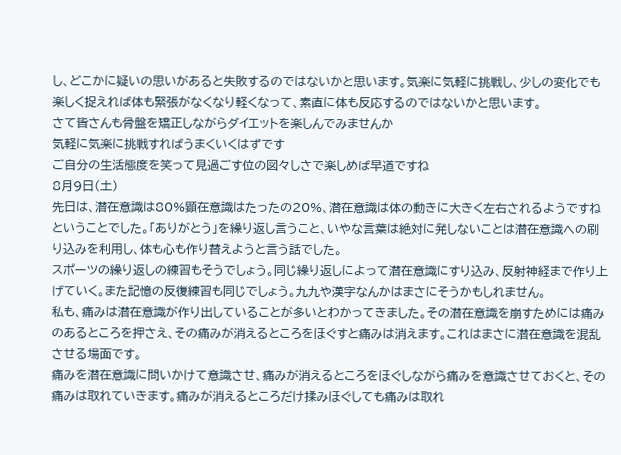し、どこかに疑いの思いがあると失敗するのではないかと思います。気楽に気軽に挑戦し、少しの変化でも楽しく捉えれば体も緊張がなくなり軽くなって、素直に体も反応するのではないかと思います。
さて皆さんも骨盤を矯正しながらダイエットを楽しんでみませんか
気軽に気楽に挑戦すればうまくいくはずです
ご自分の生活態度を笑って見過ごす位の図々しさで楽しめば早道ですね
8月9日(土)
先日は、潜在意識は80%顕在意識はたったの20%、潜在意識は体の動きに大きく左右されるようですねということでした。「ありがとう」を繰り返し言うこと、いやな言葉は絶対に発しないことは潜在意識への刷り込みを利用し、体も心も作り替えようと言う話でした。
スポーツの繰り返しの練習もそうでしょう。同じ繰り返しによって潜在意識にすり込み、反射神経まで作り上げていく。また記憶の反復練習も同じでしょう。九九や漢字なんかはまさにそうかもしれません。
私も、痛みは潜在意識が作り出していることが多いとわかってきました。その潜在意識を崩すためには痛みのあるところを押さえ、その痛みが消えるところをほぐすと痛みは消えます。これはまさに潜在意識を混乱させる場面です。
痛みを潜在意識に問いかけて意識させ、痛みが消えるところをほぐしながら痛みを意識させておくと、その痛みは取れていきます。痛みが消えるところだけ揉みほぐしても痛みは取れ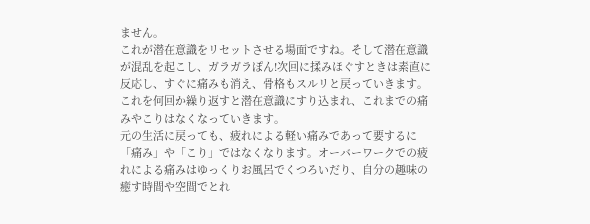ません。
これが潜在意識をリセットさせる場面ですね。そして潜在意識が混乱を起こし、ガラガラぽん!次回に揉みほぐすときは素直に反応し、すぐに痛みも消え、骨格もスルリと戻っていきます。これを何回か繰り返すと潜在意識にすり込まれ、これまでの痛みやこりはなくなっていきます。
元の生活に戻っても、疲れによる軽い痛みであって要するに「痛み」や「こり」ではなくなります。オーバーワークでの疲れによる痛みはゆっくりお風呂でくつろいだり、自分の趣味の癒す時間や空間でとれ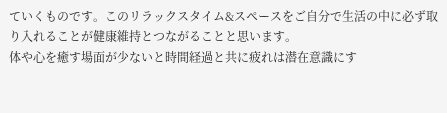ていくものです。このリラックスタイム&スペースをご自分で生活の中に必ず取り入れることが健康維持とつながることと思います。
体や心を癒す場面が少ないと時間経過と共に疲れは潜在意識にす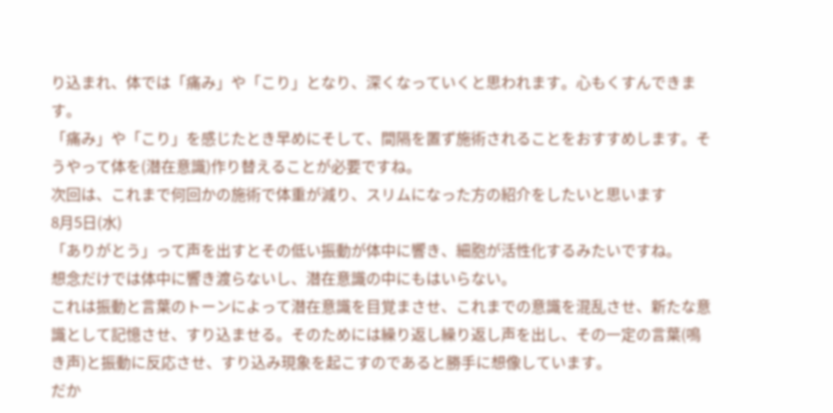り込まれ、体では「痛み」や「こり」となり、深くなっていくと思われます。心もくすんできます。
「痛み」や「こり」を感じたとき早めにそして、間隔を置ず施術されることをおすすめします。そうやって体を(潜在意識)作り替えることが必要ですね。
次回は、これまで何回かの施術で体重が減り、スリムになった方の紹介をしたいと思います
8月5日(水)
「ありがとう」って声を出すとその低い振動が体中に響き、細胞が活性化するみたいですね。
想念だけでは体中に響き渡らないし、潜在意識の中にもはいらない。
これは振動と言葉のトーンによって潜在意識を目覚まさせ、これまでの意識を混乱させ、新たな意識として記憶させ、すり込ませる。そのためには繰り返し繰り返し声を出し、その一定の言葉(鳴き声)と振動に反応させ、すり込み現象を起こすのであると勝手に想像しています。
だか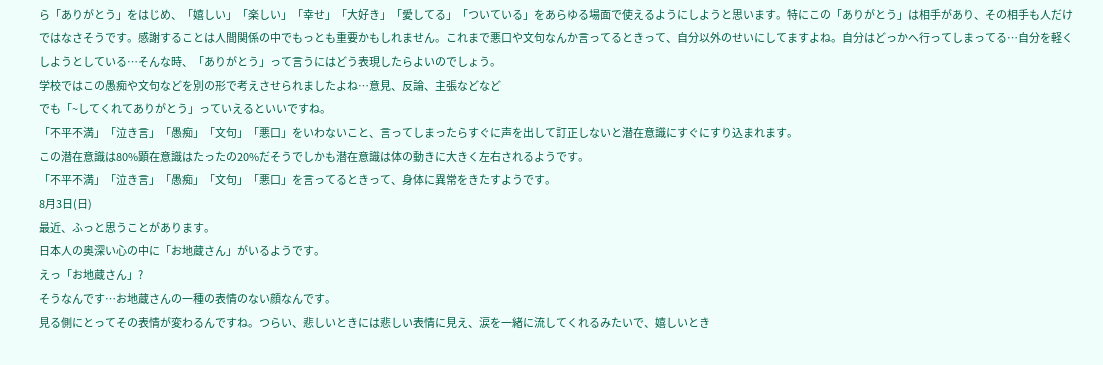ら「ありがとう」をはじめ、「嬉しい」「楽しい」「幸せ」「大好き」「愛してる」「ついている」をあらゆる場面で使えるようにしようと思います。特にこの「ありがとう」は相手があり、その相手も人だけではなさそうです。感謝することは人間関係の中でもっとも重要かもしれません。これまで悪口や文句なんか言ってるときって、自分以外のせいにしてますよね。自分はどっかへ行ってしまってる…自分を軽くしようとしている…そんな時、「ありがとう」って言うにはどう表現したらよいのでしょう。
学校ではこの愚痴や文句などを別の形で考えさせられましたよね…意見、反論、主張などなど
でも「~してくれてありがとう」っていえるといいですね。
「不平不満」「泣き言」「愚痴」「文句」「悪口」をいわないこと、言ってしまったらすぐに声を出して訂正しないと潜在意識にすぐにすり込まれます。
この潜在意識は80%顕在意識はたったの20%だそうでしかも潜在意識は体の動きに大きく左右されるようです。
「不平不満」「泣き言」「愚痴」「文句」「悪口」を言ってるときって、身体に異常をきたすようです。
8月3日(日)
最近、ふっと思うことがあります。
日本人の奥深い心の中に「お地蔵さん」がいるようです。
えっ「お地蔵さん」?
そうなんです…お地蔵さんの一種の表情のない顔なんです。
見る側にとってその表情が変わるんですね。つらい、悲しいときには悲しい表情に見え、涙を一緒に流してくれるみたいで、嬉しいとき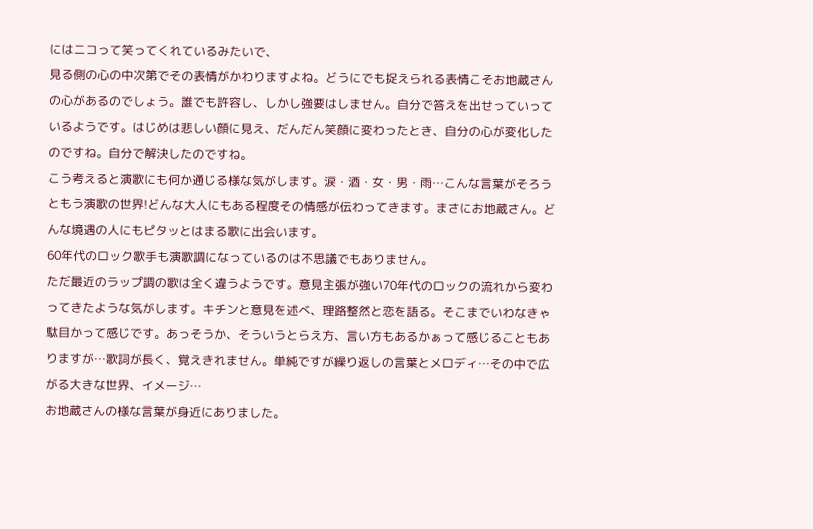にはニコって笑ってくれているみたいで、
見る側の心の中次第でその表情がかわりますよね。どうにでも捉えられる表情こそお地蔵さんの心があるのでしょう。誰でも許容し、しかし強要はしません。自分で答えを出せっていっているようです。はじめは悲しい顔に見え、だんだん笑顔に変わったとき、自分の心が変化したのですね。自分で解決したのですね。
こう考えると演歌にも何か通じる様な気がします。涙・酒・女・男・雨…こんな言葉がそろうともう演歌の世界!どんな大人にもある程度その情感が伝わってきます。まさにお地蔵さん。どんな境遇の人にもピタッとはまる歌に出会います。
60年代のロック歌手も演歌調になっているのは不思議でもありません。
ただ最近のラップ調の歌は全く違うようです。意見主張が強い70年代のロックの流れから変わってきたような気がします。キチンと意見を述べ、理路整然と恋を語る。そこまでいわなきゃ駄目かって感じです。あっそうか、そういうとらえ方、言い方もあるかぁって感じることもありますが…歌詞が長く、覚えきれません。単純ですが繰り返しの言葉とメロディ…その中で広がる大きな世界、イメージ…
お地蔵さんの様な言葉が身近にありました。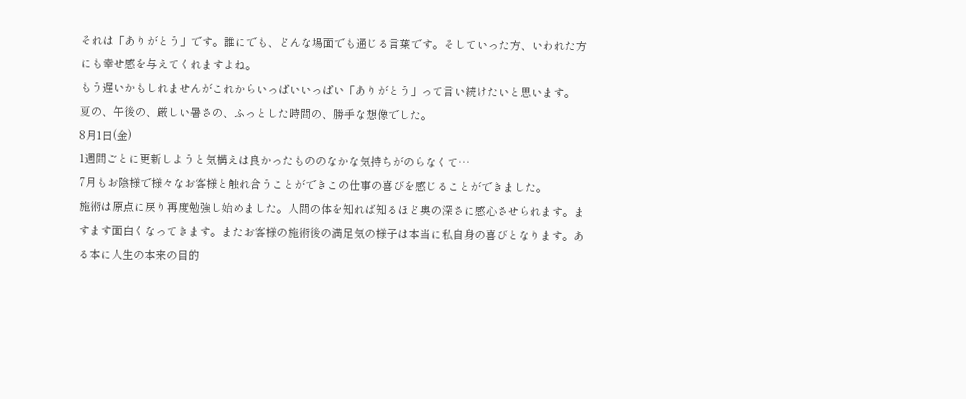それは「ありがとう」です。誰にでも、どんな場面でも通じる言葉です。そしていった方、いわれた方にも幸せ感を与えてくれますよね。
もう遅いかもしれませんがこれからいっぱいいっぱい「ありがとう」って言い続けたいと思います。
夏の、午後の、厳しい暑さの、ふっとした時間の、勝手な想像でした。
8月1日(金)
1週間ごとに更新しようと気構えは良かったもののなかな気持ちがのらなくて…
7月もお陰様で様々なお客様と触れ合うことができこの仕事の喜びを感じることができました。
施術は原点に戻り再度勉強し始めました。人間の体を知れば知るほど奥の深さに感心させられます。ますます面白くなってきます。またお客様の施術後の満足気の様子は本当に私自身の喜びとなります。ある本に人生の本来の目的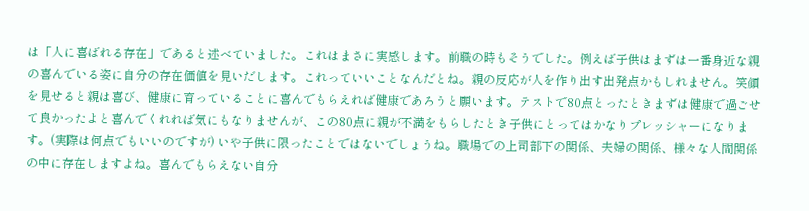は「人に喜ばれる存在」であると述べていました。これはまさに実感します。前職の時もそうでした。例えば子供はまずは一番身近な親の喜んでいる姿に自分の存在価値を見いだします。これっていいことなんだとね。親の反応が人を作り出す出発点かもしれません。笑顔を見せると親は喜び、健康に育っていることに喜んでもらえれば健康であろうと願います。テストで80点とったときまずは健康で過ごせて良かったよと喜んでくれれば気にもなりませんが、この80点に親が不満をもらしたとき子供にとってはかなりプレッシャーになります。(実際は何点でもいいのですが) いや子供に限ったことではないでしょうね。職場での上司部下の関係、夫婦の関係、様々な人間関係の中に存在しますよね。喜んでもらえない自分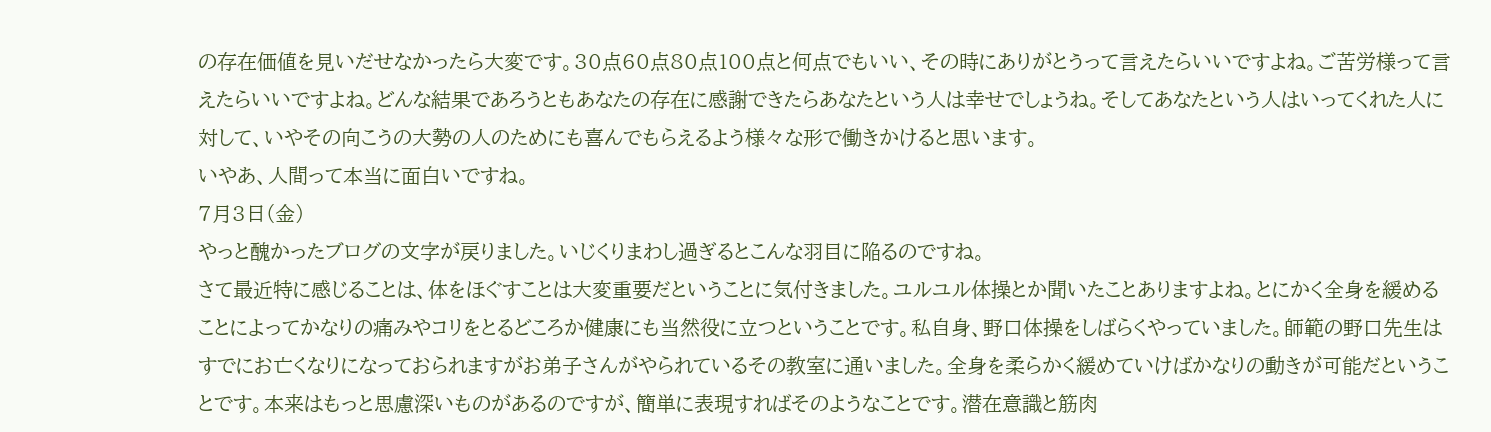の存在価値を見いだせなかったら大変です。30点60点80点100点と何点でもいい、その時にありがとうって言えたらいいですよね。ご苦労様って言えたらいいですよね。どんな結果であろうともあなたの存在に感謝できたらあなたという人は幸せでしょうね。そしてあなたという人はいってくれた人に対して、いやその向こうの大勢の人のためにも喜んでもらえるよう様々な形で働きかけると思います。
いやあ、人間って本当に面白いですね。
7月3日(金)
やっと醜かったブログの文字が戻りました。いじくりまわし過ぎるとこんな羽目に陥るのですね。
さて最近特に感じることは、体をほぐすことは大変重要だということに気付きました。ユルユル体操とか聞いたことありますよね。とにかく全身を緩めることによってかなりの痛みやコリをとるどころか健康にも当然役に立つということです。私自身、野口体操をしばらくやっていました。師範の野口先生はすでにお亡くなりになっておられますがお弟子さんがやられているその教室に通いました。全身を柔らかく緩めていけばかなりの動きが可能だということです。本来はもっと思慮深いものがあるのですが、簡単に表現すればそのようなことです。潜在意識と筋肉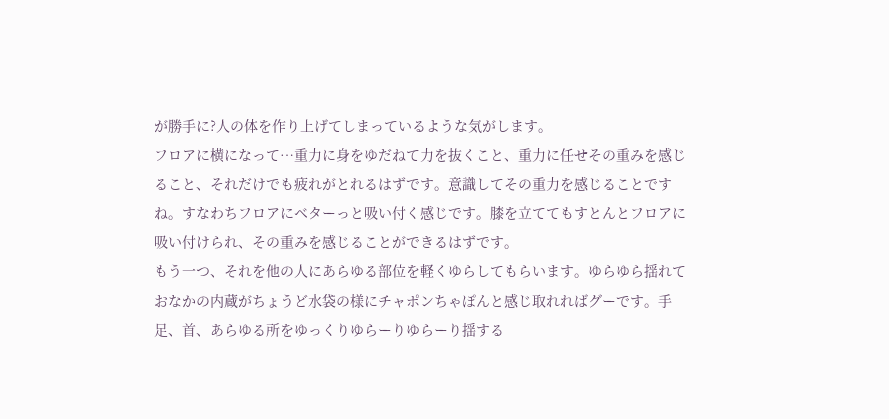が勝手に?人の体を作り上げてしまっているような気がします。
フロアに横になって…重力に身をゆだねて力を抜くこと、重力に任せその重みを感じること、それだけでも疲れがとれるはずです。意識してその重力を感じることですね。すなわちフロアにベターっと吸い付く感じです。膝を立ててもすとんとフロアに吸い付けられ、その重みを感じることができるはずです。
もう一つ、それを他の人にあらゆる部位を軽くゆらしてもらいます。ゆらゆら揺れておなかの内蔵がちょうど水袋の様にチャポンちゃぽんと感じ取れればグーです。手足、首、あらゆる所をゆっくりゆらーりゆらーり揺する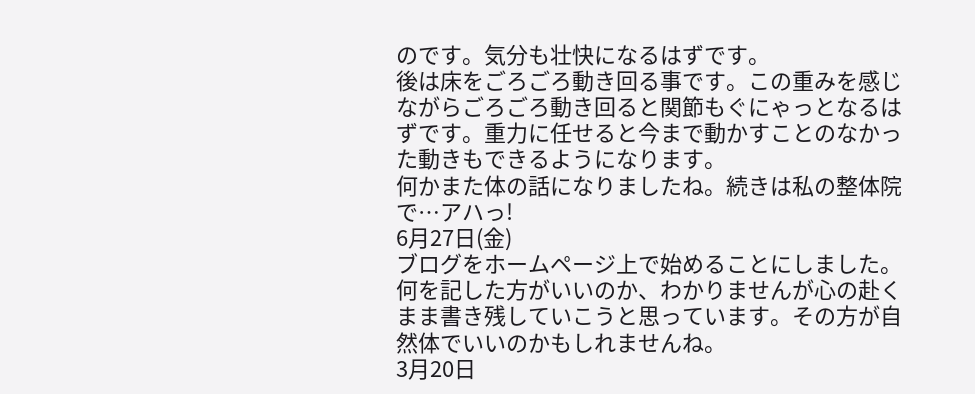のです。気分も壮快になるはずです。
後は床をごろごろ動き回る事です。この重みを感じながらごろごろ動き回ると関節もぐにゃっとなるはずです。重力に任せると今まで動かすことのなかった動きもできるようになります。
何かまた体の話になりましたね。続きは私の整体院で…アハっ!
6月27日(金)
ブログをホームページ上で始めることにしました。何を記した方がいいのか、わかりませんが心の赴くまま書き残していこうと思っています。その方が自然体でいいのかもしれませんね。
3月20日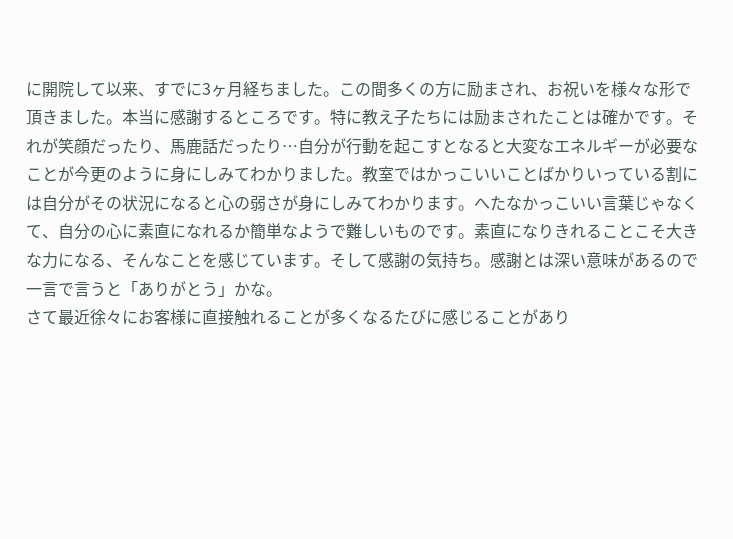に開院して以来、すでに3ヶ月経ちました。この間多くの方に励まされ、お祝いを様々な形で頂きました。本当に感謝するところです。特に教え子たちには励まされたことは確かです。それが笑顔だったり、馬鹿話だったり…自分が行動を起こすとなると大変なエネルギーが必要なことが今更のように身にしみてわかりました。教室ではかっこいいことばかりいっている割には自分がその状況になると心の弱さが身にしみてわかります。へたなかっこいい言葉じゃなくて、自分の心に素直になれるか簡単なようで難しいものです。素直になりきれることこそ大きな力になる、そんなことを感じています。そして感謝の気持ち。感謝とは深い意味があるので一言で言うと「ありがとう」かな。
さて最近徐々にお客様に直接触れることが多くなるたびに感じることがあり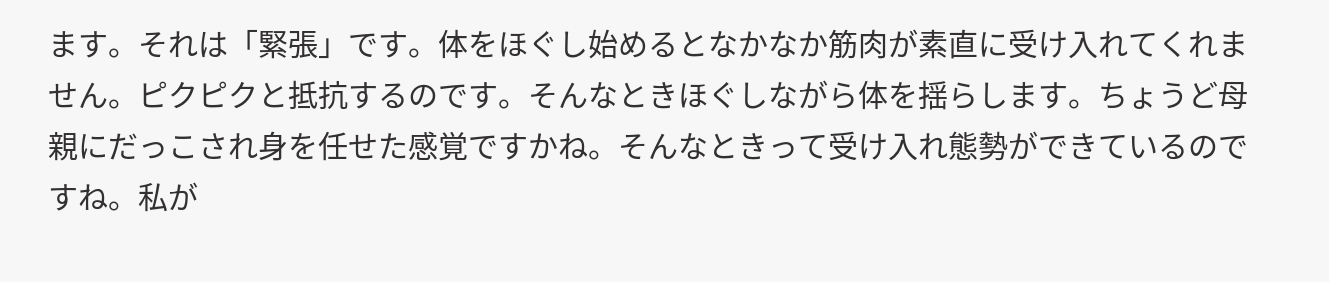ます。それは「緊張」です。体をほぐし始めるとなかなか筋肉が素直に受け入れてくれません。ピクピクと抵抗するのです。そんなときほぐしながら体を揺らします。ちょうど母親にだっこされ身を任せた感覚ですかね。そんなときって受け入れ態勢ができているのですね。私が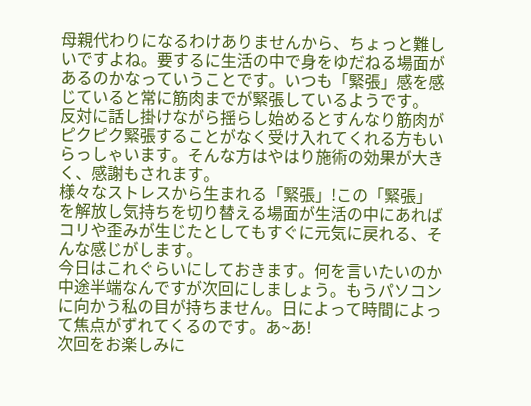母親代わりになるわけありませんから、ちょっと難しいですよね。要するに生活の中で身をゆだねる場面があるのかなっていうことです。いつも「緊張」感を感じていると常に筋肉までが緊張しているようです。
反対に話し掛けながら揺らし始めるとすんなり筋肉がピクピク緊張することがなく受け入れてくれる方もいらっしゃいます。そんな方はやはり施術の効果が大きく、感謝もされます。
様々なストレスから生まれる「緊張」!この「緊張」を解放し気持ちを切り替える場面が生活の中にあればコリや歪みが生じたとしてもすぐに元気に戻れる、そんな感じがします。
今日はこれぐらいにしておきます。何を言いたいのか中途半端なんですが次回にしましょう。もうパソコンに向かう私の目が持ちません。日によって時間によって焦点がずれてくるのです。あ~あ!
次回をお楽しみに